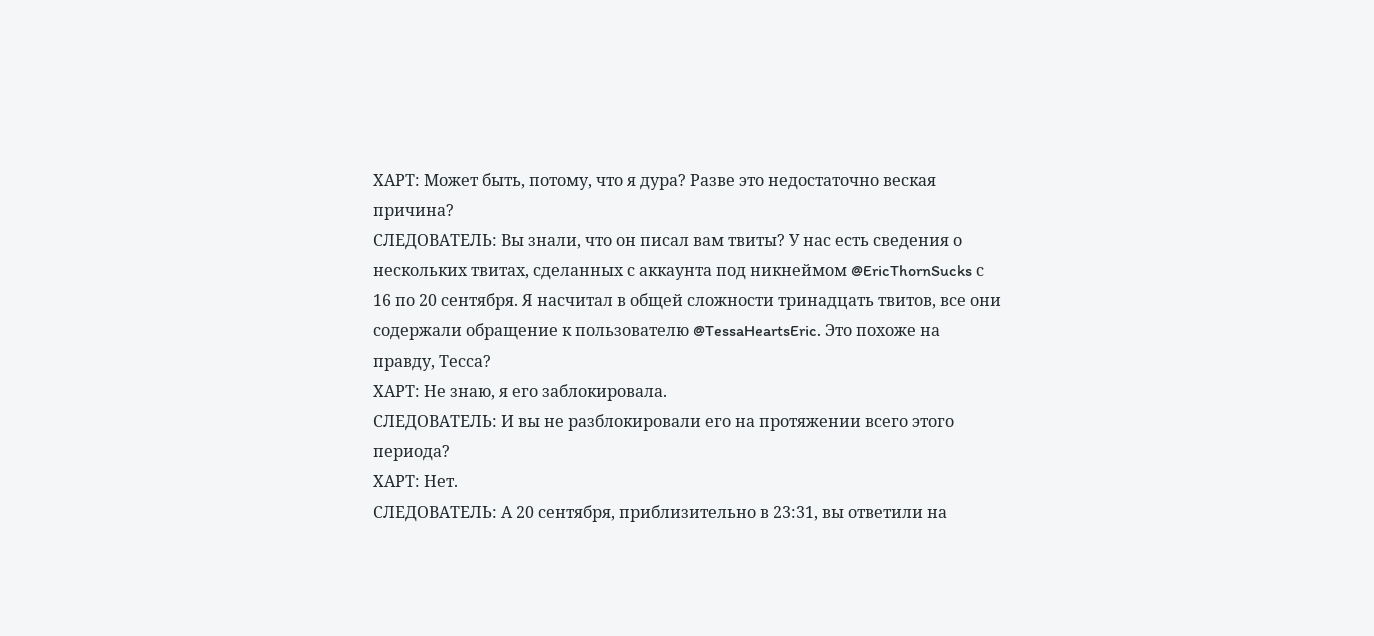ХАРТ: Может быть, потому, что я дура? Разве это недостаточно веская причина?
СЛЕДОВАТЕЛЬ: Вы знали, что он писал вам твиты? У нас есть сведения о нескольких твитах, сделанных с аккаунта под никнеймом @EricThornSucks с 16 по 20 сентября. Я насчитал в общей сложности тринадцать твитов, все они содержали обращение к пользователю @TessaHeartsEric. Это похоже на правду, Тесса?
ХАРТ: Не знаю, я его заблокировала.
СЛЕДОВАТЕЛЬ: И вы не разблокировали его на протяжении всего этого периода?
ХАРТ: Нет.
СЛЕДОВАТЕЛЬ: А 20 сентября, приблизительно в 23:31, вы ответили на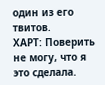один из его твитов.
ХАРТ: Поверить не могу, что я это сделала.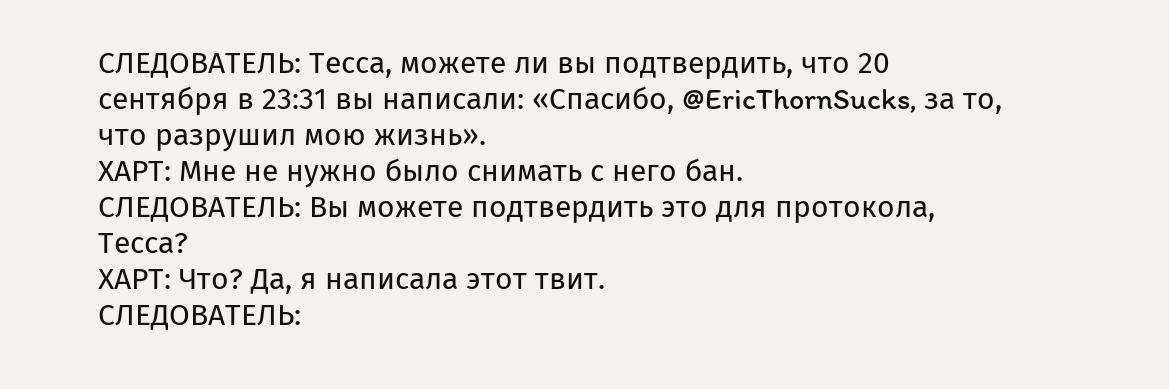СЛЕДОВАТЕЛЬ: Тесса, можете ли вы подтвердить, что 20 сентября в 23:31 вы написали: «Спасибо, @EricThornSucks, за то, что разрушил мою жизнь».
ХАРТ: Мне не нужно было снимать с него бан.
СЛЕДОВАТЕЛЬ: Вы можете подтвердить это для протокола, Тесса?
ХАРТ: Что? Да, я написала этот твит.
СЛЕДОВАТЕЛЬ: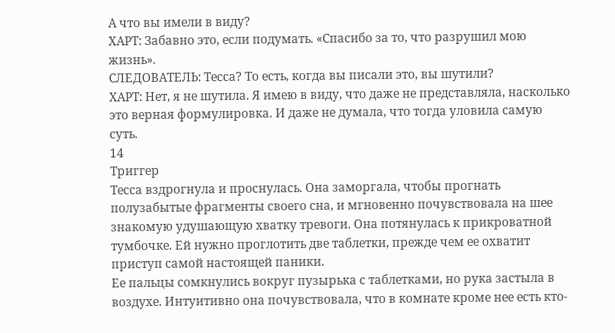А что вы имели в виду?
ХАРТ: Забавно это, если подумать. «Спасибо за то, что разрушил мою жизнь».
СЛЕДОВАТЕЛЬ: Тесса? То есть, когда вы писали это, вы шутили?
ХАРТ: Нет, я не шутила. Я имею в виду, что даже не представляла, насколько это верная формулировка. И даже не думала, что тогда уловила самую суть.
14
Триггер
Тесса вздрогнула и проснулась. Она заморгала, чтобы прогнать полузабытые фрагменты своего сна, и мгновенно почувствовала на шее знакомую удушающую хватку тревоги. Она потянулась к прикроватной тумбочке. Ей нужно проглотить две таблетки, прежде чем ее охватит приступ самой настоящей паники.
Ее пальцы сомкнулись вокруг пузырька с таблетками, но рука застыла в воздухе. Интуитивно она почувствовала, что в комнате кроме нее есть кто-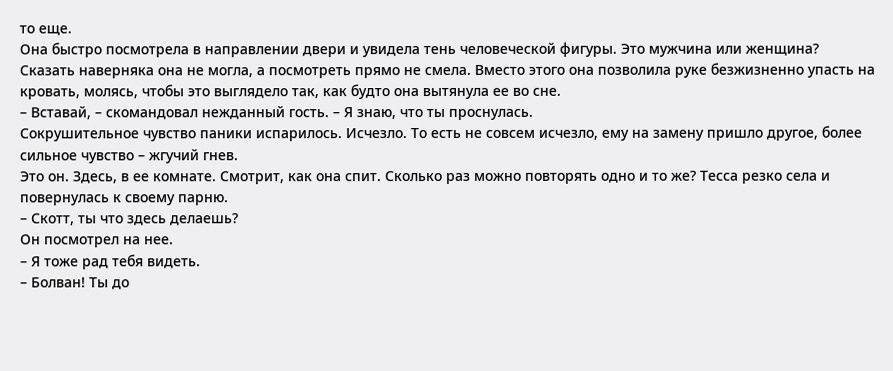то еще.
Она быстро посмотрела в направлении двери и увидела тень человеческой фигуры. Это мужчина или женщина? Сказать наверняка она не могла, а посмотреть прямо не смела. Вместо этого она позволила руке безжизненно упасть на кровать, молясь, чтобы это выглядело так, как будто она вытянула ее во сне.
– Вставай, – скомандовал нежданный гость. – Я знаю, что ты проснулась.
Сокрушительное чувство паники испарилось. Исчезло. То есть не совсем исчезло, ему на замену пришло другое, более сильное чувство – жгучий гнев.
Это он. Здесь, в ее комнате. Смотрит, как она спит. Сколько раз можно повторять одно и то же? Тесса резко села и повернулась к своему парню.
– Скотт, ты что здесь делаешь?
Он посмотрел на нее.
– Я тоже рад тебя видеть.
– Болван! Ты до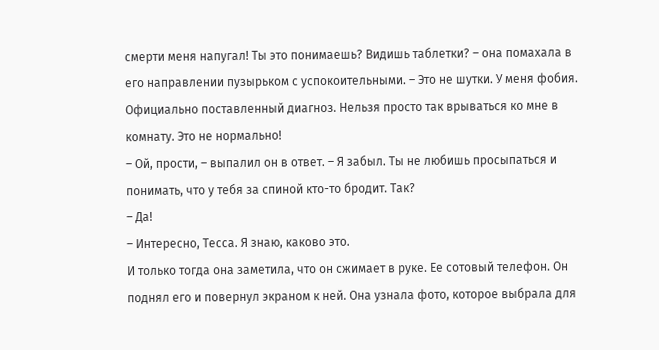смерти меня напугал! Ты это понимаешь? Видишь таблетки? – она помахала в его направлении пузырьком с успокоительными. – Это не шутки. У меня фобия. Официально поставленный диагноз. Нельзя просто так врываться ко мне в комнату. Это не нормально!
– Ой, прости, – выпалил он в ответ. – Я забыл. Ты не любишь просыпаться и понимать, что у тебя за спиной кто-то бродит. Так?
– Да!
– Интересно, Тесса. Я знаю, каково это.
И только тогда она заметила, что он сжимает в руке. Ее сотовый телефон. Он поднял его и повернул экраном к ней. Она узнала фото, которое выбрала для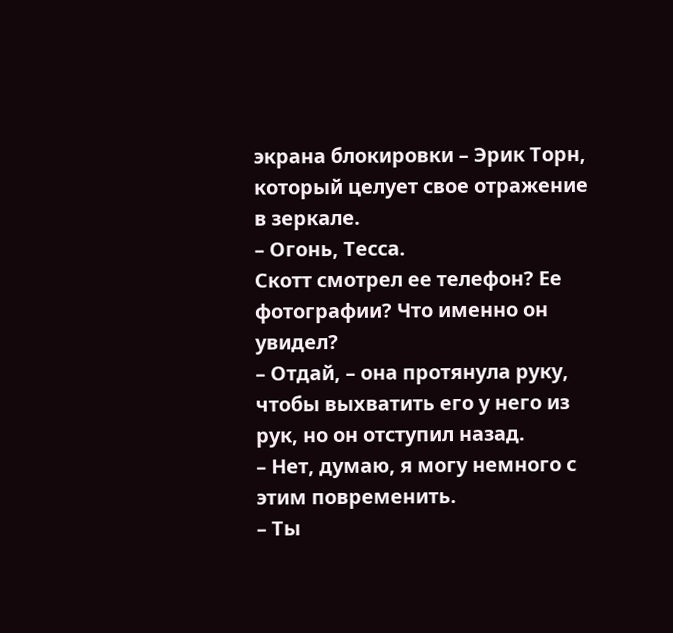экрана блокировки – Эрик Торн, который целует свое отражение в зеркале.
– Огонь, Тесса.
Скотт смотрел ее телефон? Ее фотографии? Что именно он увидел?
– Отдай, – она протянула руку, чтобы выхватить его у него из рук, но он отступил назад.
– Нет, думаю, я могу немного с этим повременить.
– Ты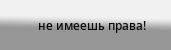не имеешь права!